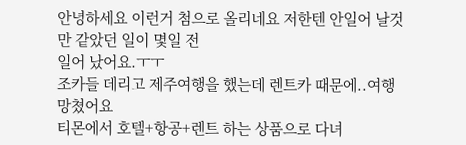안녕하세요 이런거 첨으로 올리네요 저한텐 안일어 날것만 같았던 일이 몇일 전
일어 났어요.ㅜㅜ
조카들 데리고 제주여행을 했는데 렌트카 때문에..여행 망쳤어요
티몬에서 호텔+항공+렌트 하는 상품으로 다녀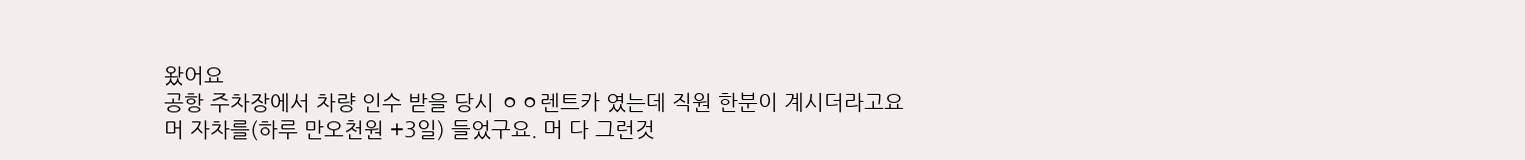왔어요
공항 주차장에서 차량 인수 받을 당시 ㅇㅇ렌트카 였는데 직원 한분이 계시더라고요
머 자차를(하루 만오천원 +3일) 들었구요. 머 다 그런것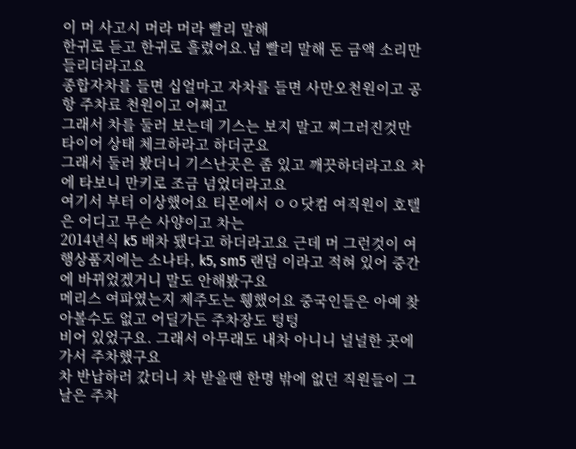이 머 사고시 머라 머라 빨리 말해
한귀로 듣고 한귀로 흘렸어요.넘 빨리 말해 돈 금액 소리만 들리더라고요
종합자차를 들면 십얼마고 자차를 들면 사만오천원이고 공항 주차료 천원이고 어쩌고
그래서 차를 둘러 보는데 기스는 보지 말고 찌그러진것만 타이어 상태 체크하라고 하더군요
그래서 둘러 봤더니 기스난곳은 좀 있고 깨끗하더라고요 차에 타보니 만키로 조금 넘었더라고요
여기서 부터 이상했어요 티몬에서 ㅇㅇ닷컴 여직원이 호텔은 어디고 무슨 사양이고 차는
2014년식 k5 배차 됐다고 하더라고요 근데 머 그런것이 여행상품지에는 소나타, k5, sm5 랜덤 이라고 적혀 있어 중간에 바뀌었겠거니 말도 안해봤구요
메리스 여파였는지 제주도는 휑했어요 중국인들은 아예 찾아볼수도 없고 어딜가든 주차장도 텅텅
비어 있었구요. 그래서 아무래도 내차 아니니 널널한 곳에가서 주차했구요
차 반납하러 갔더니 차 받을땐 한명 밖에 없던 직원들이 그날은 주차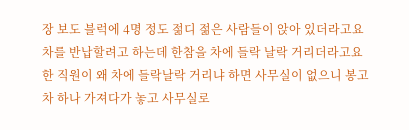장 보도 블럭에 4명 정도 젊디 젊은 사람들이 앉아 있더라고요 차를 반납할려고 하는데 한참을 차에 들락 날락 거리더라고요
한 직원이 왜 차에 들락날락 거리냐 하면 사무실이 없으니 봉고차 하나 가져다가 놓고 사무실로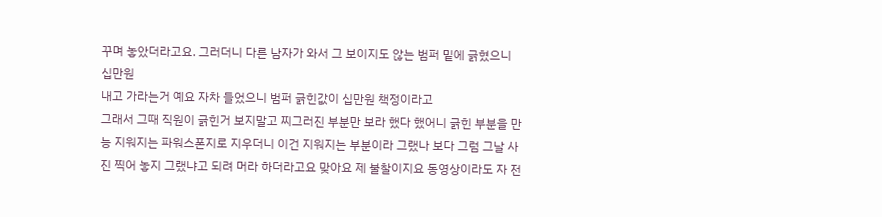꾸며 놓았더라고요. 그러더니 다른 남자가 와서 그 보이지도 않는 범퍼 밑에 긁혔으니 십만원
내고 가라는거 예요 자차 들었으니 범퍼 긁힌값이 십만원 책정이라고
그래서 그때 직원이 긁힌거 보지말고 찌그러진 부분만 보라 했다 했어니 긁힌 부분을 만능 지워지는 파워스폰지로 지우더니 이건 지워지는 부분이라 그랬나 보다 그럼 그날 사진 찍어 놓지 그랬냐고 되려 머라 하더라고요 맞아요 제 불찰이지요 동영상이라도 자 전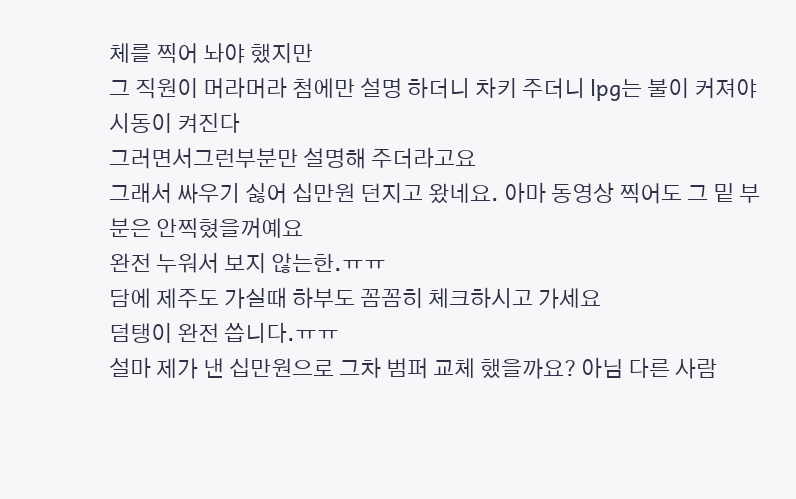체를 찍어 놔야 했지만
그 직원이 머라머라 첨에만 설명 하더니 차키 주더니 lpg는 불이 커져야 시동이 켜진다
그러면서그런부분만 설명해 주더라고요
그래서 싸우기 싫어 십만원 던지고 왔네요. 아마 동영상 찍어도 그 밑 부분은 안찍혔을꺼예요
완전 누워서 보지 않는한.ㅠㅠ
담에 제주도 가실때 하부도 꼼꼼히 체크하시고 가세요
덤탱이 완전 씁니다.ㅠㅠ
설마 제가 낸 십만원으로 그차 범퍼 교체 했을까요? 아님 다른 사람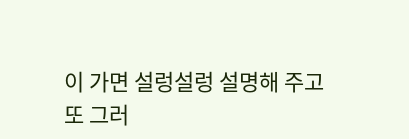이 가면 설렁설렁 설명해 주고
또 그러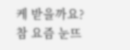케 받을까요? 참 요즘 눈뜨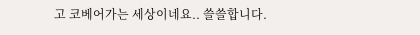고 코베어가는 세상이네요.. 쓸쓸합니다.